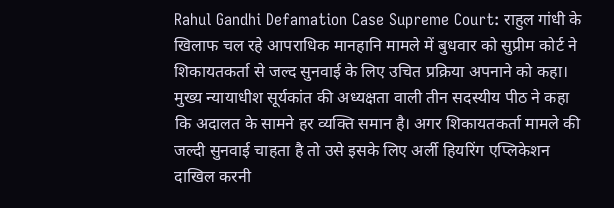Rahul Gandhi Defamation Case Supreme Court: राहुल गांधी के खिलाफ चल रहे आपराधिक मानहानि मामले में बुधवार को सुप्रीम कोर्ट ने शिकायतकर्ता से जल्द सुनवाई के लिए उचित प्रक्रिया अपनाने को कहा। मुख्य न्यायाधीश सूर्यकांत की अध्यक्षता वाली तीन सदस्यीय पीठ ने कहा कि अदालत के सामने हर व्यक्ति समान है। अगर शिकायतकर्ता मामले की जल्दी सुनवाई चाहता है तो उसे इसके लिए अर्ली हियरिंग एप्लिकेशन दाखिल करनी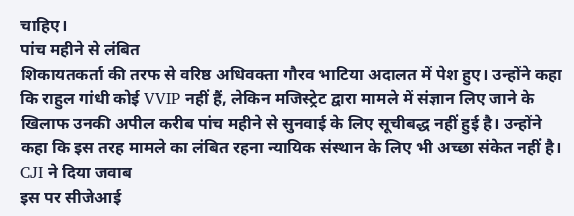चाहिए।
पांच महीने से लंबित
शिकायतकर्ता की तरफ से वरिष्ठ अधिवक्ता गौरव भाटिया अदालत में पेश हुए। उन्होंने कहा कि राहुल गांधी कोई VVIP नहीं हैं, लेकिन मजिस्ट्रेट द्वारा मामले में संज्ञान लिए जाने के खिलाफ उनकी अपील करीब पांच महीने से सुनवाई के लिए सूचीबद्ध नहीं हुई है। उन्होंने कहा कि इस तरह मामले का लंबित रहना न्यायिक संस्थान के लिए भी अच्छा संकेत नहीं है।
CJI ने दिया जवाब
इस पर सीजेआई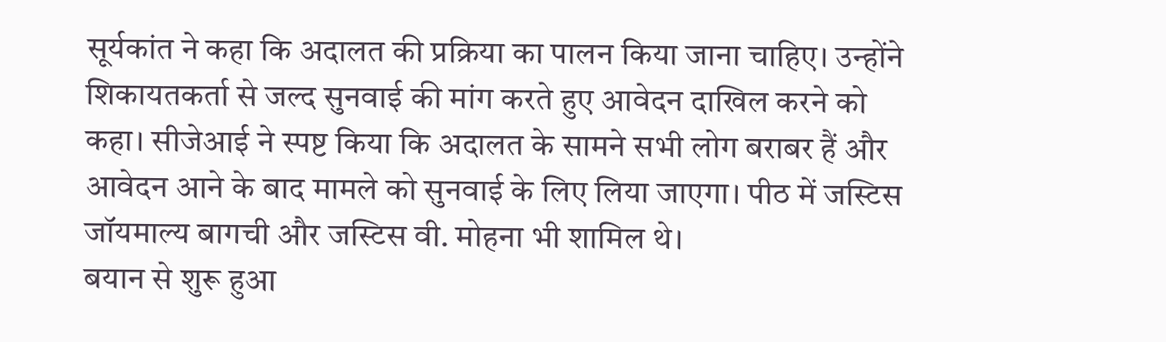सूर्यकांत ने कहा कि अदालत की प्रक्रिया का पालन किया जाना चाहिए। उन्होंने शिकायतकर्ता से जल्द सुनवाई की मांग करते हुए आवेदन दाखिल करने को कहा। सीजेआई ने स्पष्ट किया कि अदालत के सामने सभी लोग बराबर हैं और आवेदन आने के बाद मामले को सुनवाई के लिए लिया जाएगा। पीठ में जस्टिस जॉयमाल्य बागची और जस्टिस वी. मोहना भी शामिल थे।
बयान से शुरू हुआ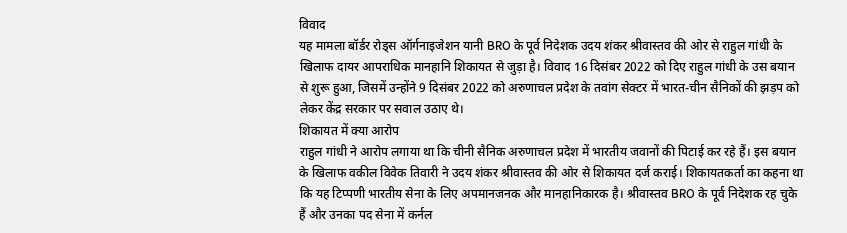विवाद
यह मामला बॉर्डर रोड्स ऑर्गनाइजेशन यानी BRO के पूर्व निदेशक उदय शंकर श्रीवास्तव की ओर से राहुल गांधी के खिलाफ दायर आपराधिक मानहानि शिकायत से जुड़ा है। विवाद 16 दिसंबर 2022 को दिए राहुल गांधी के उस बयान से शुरू हुआ, जिसमें उन्होंने 9 दिसंबर 2022 को अरुणाचल प्रदेश के तवांग सेक्टर में भारत-चीन सैनिकों की झड़प को लेकर केंद्र सरकार पर सवाल उठाए थे।
शिकायत में क्या आरोप
राहुल गांधी ने आरोप लगाया था कि चीनी सैनिक अरुणाचल प्रदेश में भारतीय जवानों की पिटाई कर रहे हैं। इस बयान के खिलाफ वकील विवेक तिवारी ने उदय शंकर श्रीवास्तव की ओर से शिकायत दर्ज कराई। शिकायतकर्ता का कहना था कि यह टिप्पणी भारतीय सेना के लिए अपमानजनक और मानहानिकारक है। श्रीवास्तव BRO के पूर्व निदेशक रह चुके हैं और उनका पद सेना में कर्नल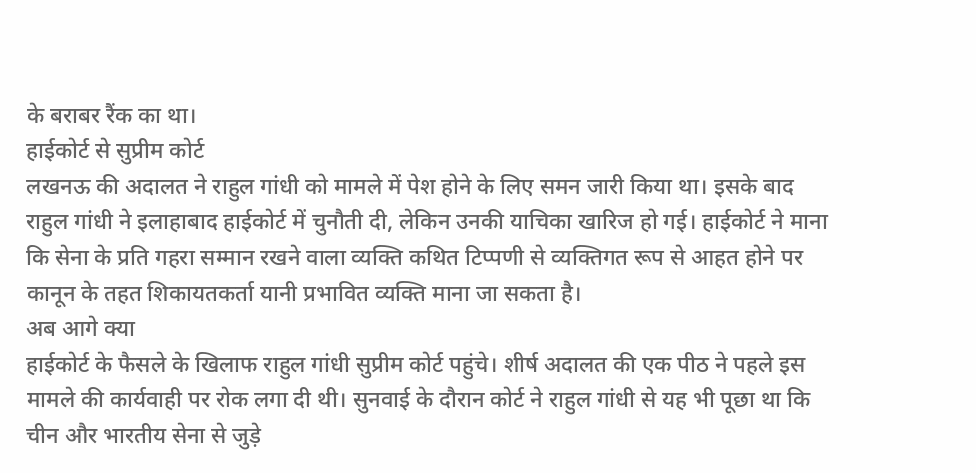के बराबर रैंक का था।
हाईकोर्ट से सुप्रीम कोर्ट
लखनऊ की अदालत ने राहुल गांधी को मामले में पेश होने के लिए समन जारी किया था। इसके बाद राहुल गांधी ने इलाहाबाद हाईकोर्ट में चुनौती दी, लेकिन उनकी याचिका खारिज हो गई। हाईकोर्ट ने माना कि सेना के प्रति गहरा सम्मान रखने वाला व्यक्ति कथित टिप्पणी से व्यक्तिगत रूप से आहत होने पर कानून के तहत शिकायतकर्ता यानी प्रभावित व्यक्ति माना जा सकता है।
अब आगे क्या
हाईकोर्ट के फैसले के खिलाफ राहुल गांधी सुप्रीम कोर्ट पहुंचे। शीर्ष अदालत की एक पीठ ने पहले इस मामले की कार्यवाही पर रोक लगा दी थी। सुनवाई के दौरान कोर्ट ने राहुल गांधी से यह भी पूछा था कि चीन और भारतीय सेना से जुड़े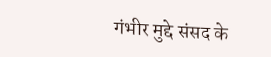गंभीर मुद्दे संसद के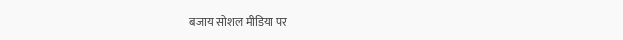बजाय सोशल मीडिया पर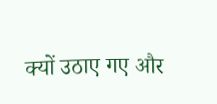क्यों उठाए गए और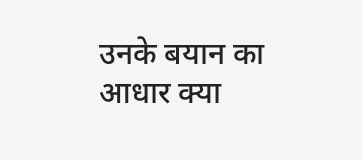उनके बयान का आधार क्या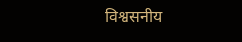विश्वसनीय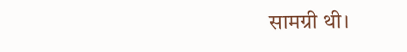सामग्री थी।